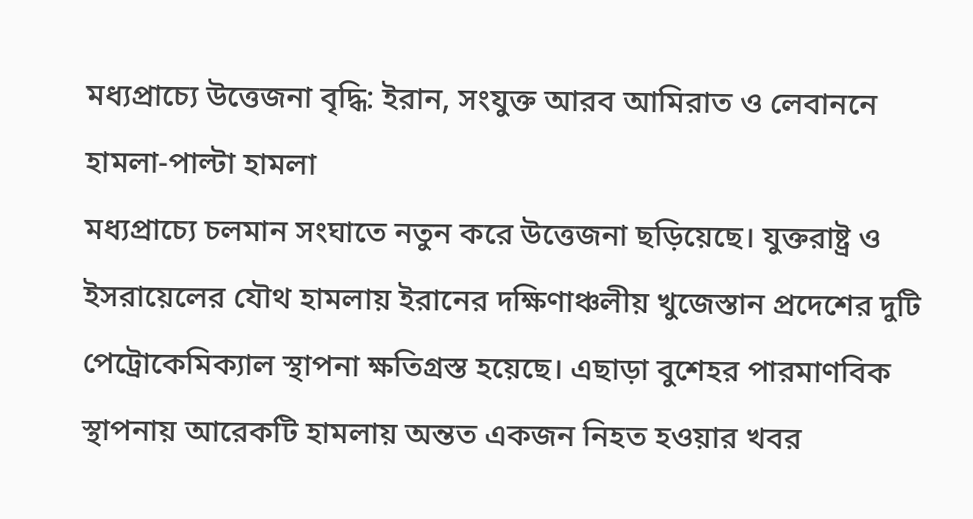মধ্যপ্রাচ্যে উত্তেজনা বৃদ্ধি: ইরান, সংযুক্ত আরব আমিরাত ও লেবাননে হামলা-পাল্টা হামলা
মধ্যপ্রাচ্যে চলমান সংঘাতে নতুন করে উত্তেজনা ছড়িয়েছে। যুক্তরাষ্ট্র ও ইসরায়েলের যৌথ হামলায় ইরানের দক্ষিণাঞ্চলীয় খুজেস্তান প্রদেশের দুটি পেট্রোকেমিক্যাল স্থাপনা ক্ষতিগ্রস্ত হয়েছে। এছাড়া বুশেহর পারমাণবিক স্থাপনায় আরেকটি হামলায় অন্তত একজন নিহত হওয়ার খবর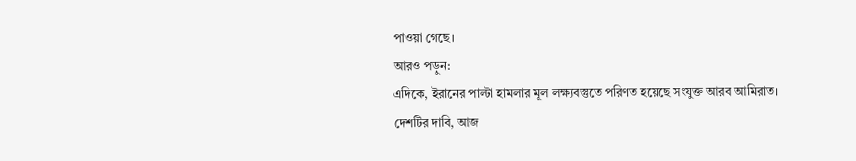পাওয়া গেছে।
আরও পড়ুন:
এদিকে, ইরানের পাল্টা হামলার মূল লক্ষ্যবস্তুতে পরিণত হয়েছে সংযুক্ত আরব আমিরাত। দেশটির দাবি, আজ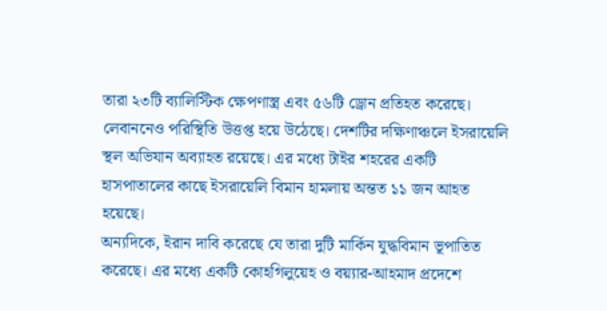তারা ২৩টি ব্যালিস্টিক ক্ষেপণাস্ত্র এবং ৫৬টি ড্রোন প্রতিহত করেছে।
লেবাননেও পরিস্থিতি উত্তপ্ত হয়ে উঠেছে। দেশটির দক্ষিণাঞ্চলে ইসরায়েলি স্থল অভিযান অব্যাহত রয়েছে। এর মধ্যে টাইর শহরের একটি হাসপাতালের কাছে ইসরায়েলি বিমান হামলায় অন্তত ১১ জন আহত হয়েছে।
অন্যদিকে, ইরান দাবি করেছে যে তারা দুটি মার্কিন যুদ্ধবিমান ভূপাতিত করেছে। এর মধ্যে একটি কোহগিলুয়েহ ও বয়্যার-আহমাদ প্রদেশে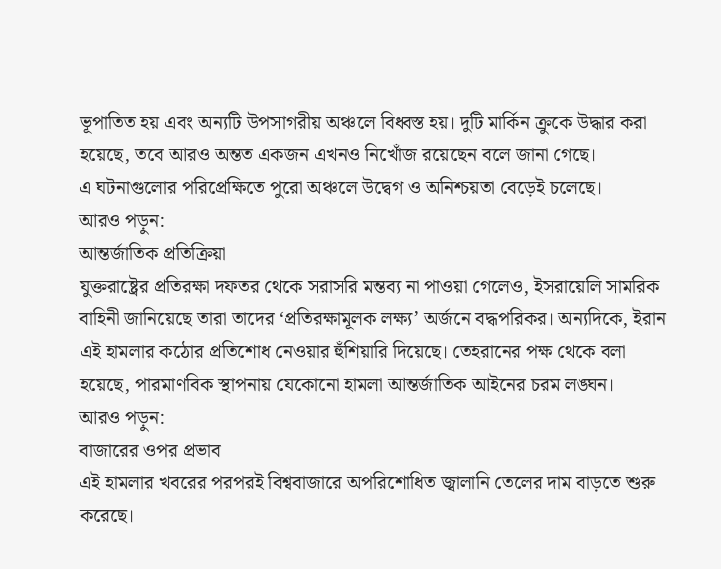ভূপাতিত হয় এবং অন্যটি উপসাগরীয় অঞ্চলে বিধ্বস্ত হয়। দুটি মার্কিন ক্রুকে উদ্ধার করা হয়েছে, তবে আরও অন্তত একজন এখনও নিখোঁজ রয়েছেন বলে জানা গেছে।
এ ঘটনাগুলোর পরিপ্রেক্ষিতে পুরো অঞ্চলে উদ্বেগ ও অনিশ্চয়তা বেড়েই চলেছে।
আরও পড়ুন:
আন্তর্জাতিক প্রতিক্রিয়া
যুক্তরাষ্ট্রের প্রতিরক্ষা দফতর থেকে সরাসরি মন্তব্য না পাওয়া গেলেও, ইসরায়েলি সামরিক বাহিনী জানিয়েছে তারা তাদের ‘প্রতিরক্ষামূলক লক্ষ্য’ অর্জনে বদ্ধপরিকর। অন্যদিকে, ইরান এই হামলার কঠোর প্রতিশোধ নেওয়ার হুঁশিয়ারি দিয়েছে। তেহরানের পক্ষ থেকে বলা হয়েছে, পারমাণবিক স্থাপনায় যেকোনো হামলা আন্তর্জাতিক আইনের চরম লঙ্ঘন।
আরও পড়ুন:
বাজারের ওপর প্রভাব
এই হামলার খবরের পরপরই বিশ্ববাজারে অপরিশোধিত জ্বালানি তেলের দাম বাড়তে শুরু করেছে।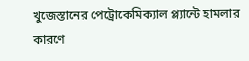খুজেস্তানের পেট্রোকেমিক্যাল প্ল্যান্টে হামলার কারণে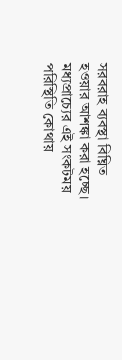সরবরাহ ব্যবস্থা বিঘ্নিত হওয়ার আশঙ্কা করা হচ্ছে।
মধ্যপ্রাচ্যের এই সংকটময় পরিস্থিতি কোথায়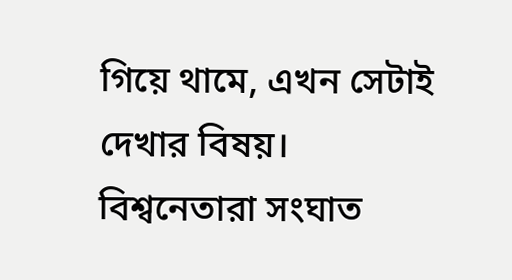গিয়ে থামে, এখন সেটাই দেখার বিষয়। বিশ্বনেতারা সংঘাত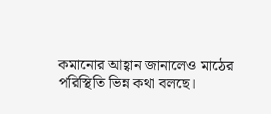কমানোর আহ্বান জানালেও মাঠের পরিস্থিতি ভিন্ন কথা বলছে।